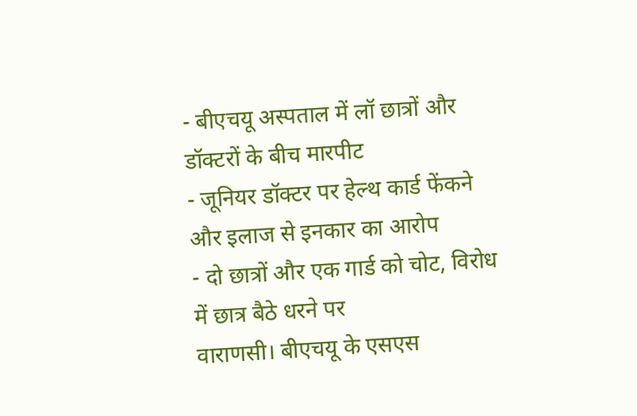- बीएचयू अस्पताल में लॉ छात्रों और डॉक्टरों के बीच मारपीट
- जूनियर डॉक्टर पर हेल्थ कार्ड फेंकने और इलाज से इनकार का आरोप
- दो छात्रों और एक गार्ड को चोट, विरोध में छात्र बैठे धरने पर
वाराणसी। बीएचयू के एसएस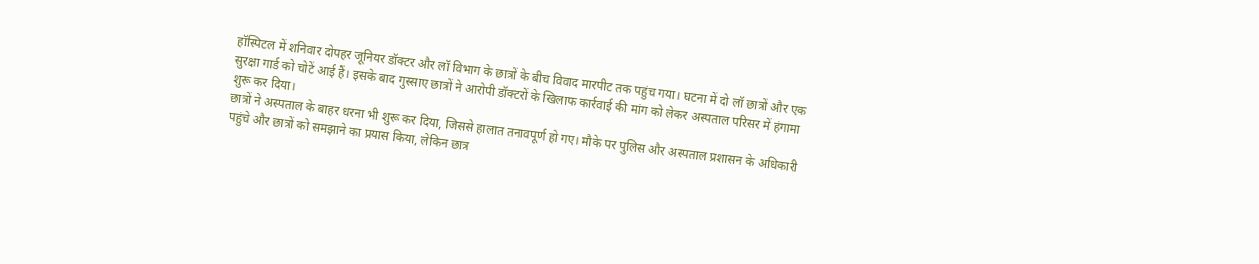हॉस्पिटल में शनिवार दोपहर जूनियर डॉक्टर और लॉ विभाग के छात्रों के बीच विवाद मारपीट तक पहुंच गया। घटना में दो लॉ छात्रों और एक सुरक्षा गार्ड को चोटें आई हैं। इसके बाद गुस्साए छात्रों ने आरोपी डॉक्टरों के खिलाफ कार्रवाई की मांग को लेकर अस्पताल परिसर में हंगामा शुरू कर दिया।
छात्रों ने अस्पताल के बाहर धरना भी शुरू कर दिया, जिससे हालात तनावपूर्ण हो गए। मौके पर पुलिस और अस्पताल प्रशासन के अधिकारी पहुंचे और छात्रों को समझाने का प्रयास किया, लेकिन छात्र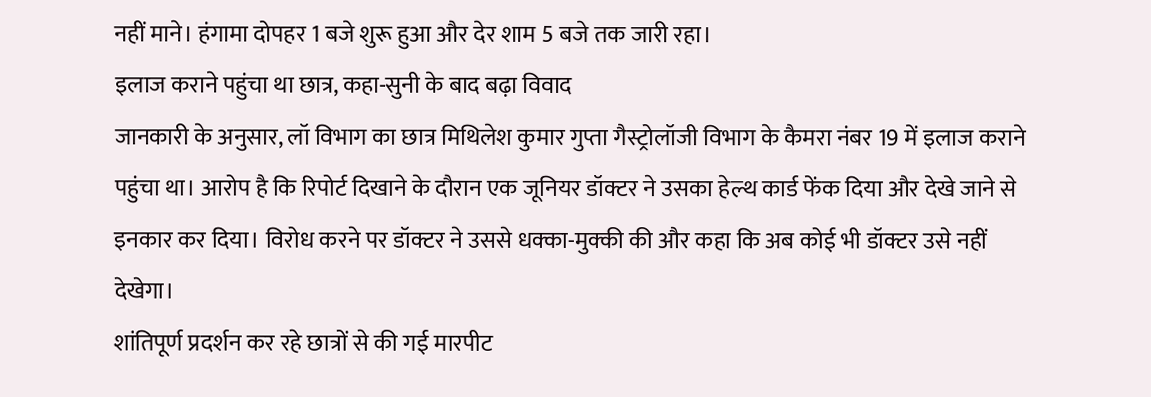नहीं माने। हंगामा दोपहर 1 बजे शुरू हुआ और देर शाम 5 बजे तक जारी रहा।
इलाज कराने पहुंचा था छात्र, कहा-सुनी के बाद बढ़ा विवाद
जानकारी के अनुसार, लॉ विभाग का छात्र मिथिलेश कुमार गुप्ता गैस्ट्रोलॉजी विभाग के कैमरा नंबर 19 में इलाज कराने पहुंचा था। आरोप है कि रिपोर्ट दिखाने के दौरान एक जूनियर डॉक्टर ने उसका हेल्थ कार्ड फेंक दिया और देखे जाने से इनकार कर दिया। विरोध करने पर डॉक्टर ने उससे धक्का-मुक्की की और कहा कि अब कोई भी डॉक्टर उसे नहीं देखेगा।
शांतिपूर्ण प्रदर्शन कर रहे छात्रों से की गई मारपीट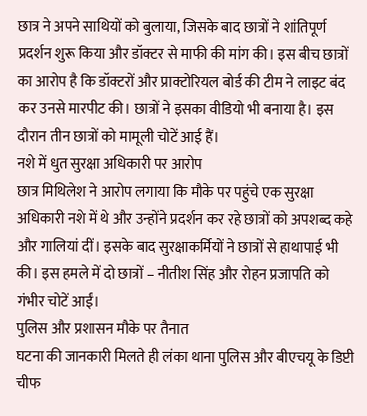छात्र ने अपने साथियों को बुलाया, जिसके बाद छात्रों ने शांतिपूर्ण प्रदर्शन शुरू किया और डॉक्टर से माफी की मांग की। इस बीच छात्रों का आरोप है कि डॉक्टरों और प्राक्टोरियल बोर्ड की टीम ने लाइट बंद कर उनसे मारपीट की। छात्रों ने इसका वीडियो भी बनाया है। इस दौरान तीन छात्रों को मामूली चोटें आई हैं।
नशे में धुत सुरक्षा अधिकारी पर आरोप
छात्र मिथिलेश ने आरोप लगाया कि मौके पर पहुंचे एक सुरक्षा अधिकारी नशे में थे और उन्होंने प्रदर्शन कर रहे छात्रों को अपशब्द कहे और गालियां दीं। इसके बाद सुरक्षाकर्मियों ने छात्रों से हाथापाई भी की। इस हमले में दो छात्रों – नीतीश सिंह और रोहन प्रजापति को गंभीर चोटें आईं।
पुलिस और प्रशासन मौके पर तैनात
घटना की जानकारी मिलते ही लंका थाना पुलिस और बीएचयू के डिप्टी चीफ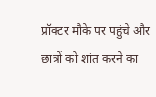प्रॉक्टर मौके पर पहुंचे और छात्रों को शांत करने का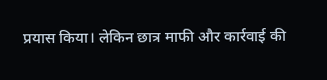प्रयास किया। लेकिन छात्र माफी और कार्रवाई की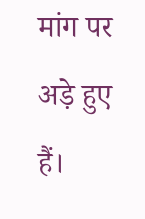मांग पर अड़े हुए हैं।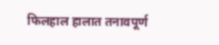फिलहाल हालात तनावपूर्ण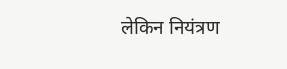लेकिन नियंत्रण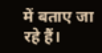में बताए जा रहे हैं।